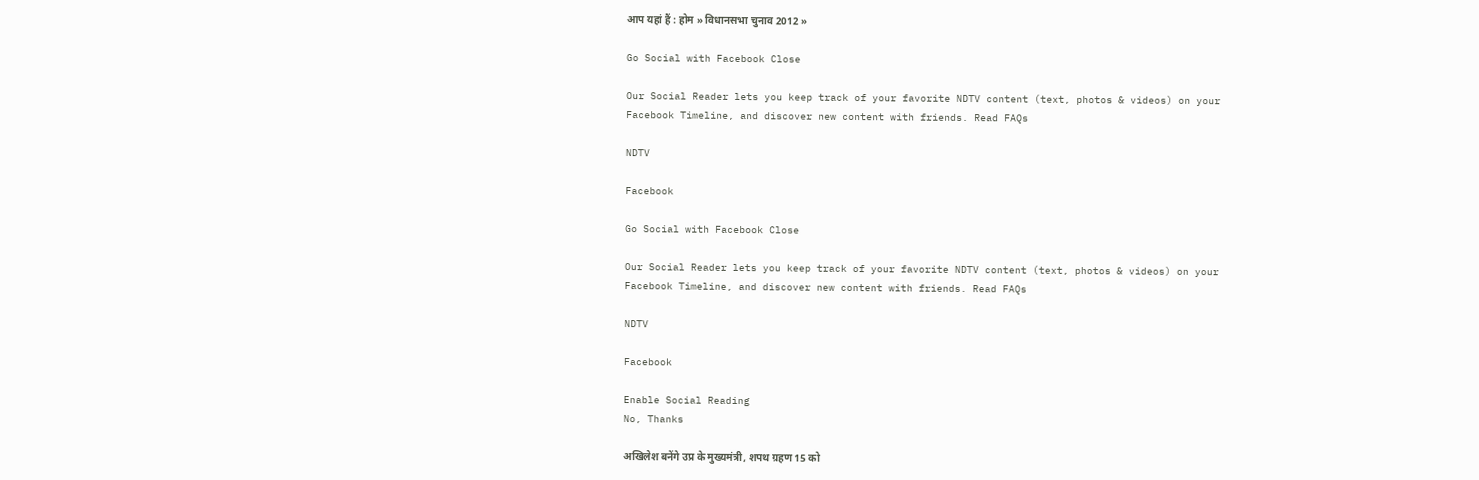आप यहां हैं : होम » विधानसभा चुनाव 2012 »

Go Social with Facebook Close

Our Social Reader lets you keep track of your favorite NDTV content (text, photos & videos) on your Facebook Timeline, and discover new content with friends. Read FAQs

NDTV

Facebook

Go Social with Facebook Close

Our Social Reader lets you keep track of your favorite NDTV content (text, photos & videos) on your Facebook Timeline, and discover new content with friends. Read FAQs

NDTV

Facebook

Enable Social Reading
No, Thanks

अखिलेश बनेंगे उप्र के मुख्यमंत्री, शपथ ग्रहण 15 को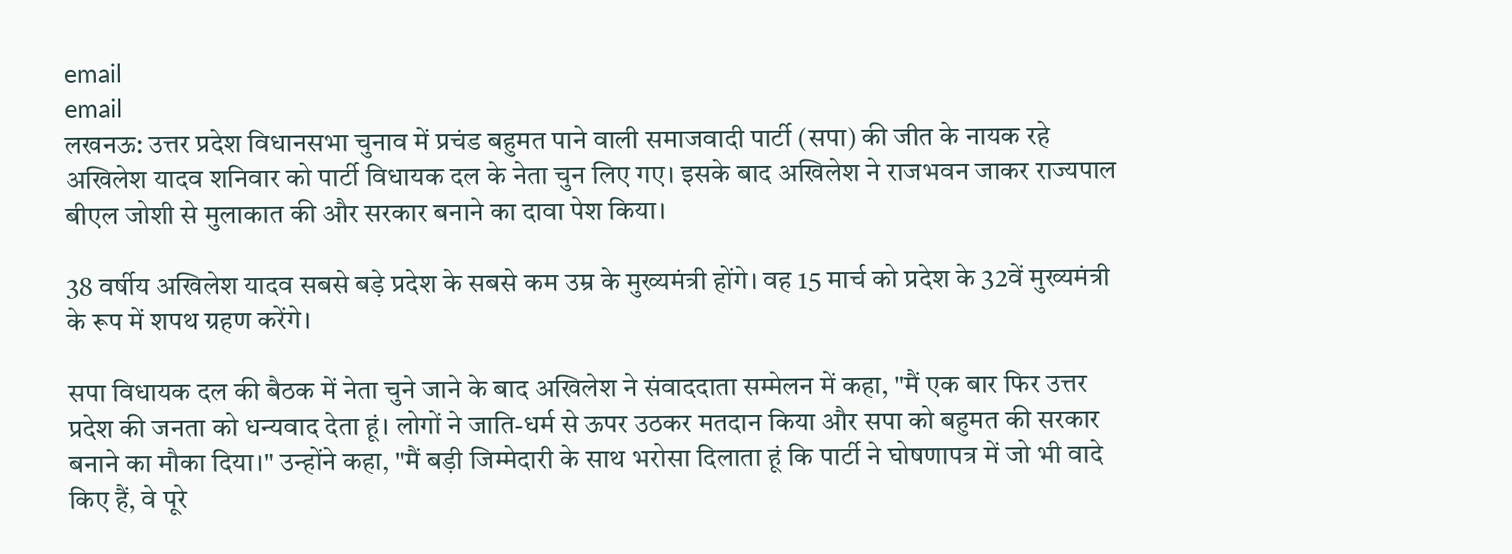email
email
लखनऊ: उत्तर प्रदेश विधानसभा चुनाव में प्रचंड बहुमत पाने वाली समाजवादी पार्टी (सपा) की जीत के नायक रहे अखिलेश यादव शनिवार को पार्टी विधायक दल के नेता चुन लिए गए। इसके बाद अखिलेश ने राजभवन जाकर राज्यपाल बीएल जोशी से मुलाकात की और सरकार बनाने का दावा पेश किया।

38 वर्षीय अखिलेश यादव सबसे बड़े प्रदेश के सबसे कम उम्र के मुख्यमंत्री होंगे। वह 15 मार्च को प्रदेश के 32वें मुख्यमंत्री के रूप में शपथ ग्रहण करेंगे।

सपा विधायक दल की बैठक में नेता चुने जाने के बाद अखिलेश ने संवाददाता सम्मेलन में कहा, "मैं एक बार फिर उत्तर प्रदेश की जनता को धन्यवाद देता हूं। लोगों ने जाति-धर्म से ऊपर उठकर मतदान किया और सपा को बहुमत की सरकार बनाने का मौका दिया।" उन्होंने कहा, "मैं बड़ी जिम्मेदारी के साथ भरोसा दिलाता हूं कि पार्टी ने घोषणापत्र में जो भी वादे किए हैं, वे पूरे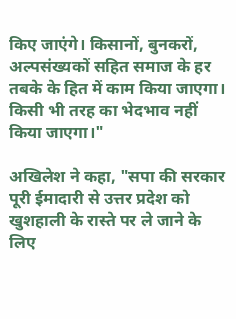किए जाएंगे। किसानों, बुनकरों, अल्पसंख्यकों सहित समाज के हर तबके के हित में काम किया जाएगा। किसी भी तरह का भेदभाव नहीं किया जाएगा।"

अखिलेश ने कहा, "सपा की सरकार पूरी ईमादारी से उत्तर प्रदेश को खुशहाली के रास्ते पर ले जाने के लिए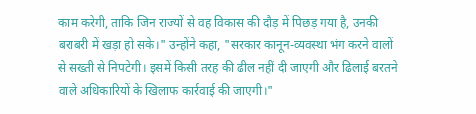काम करेगी, ताकि जिन राज्यों से वह विकास की दौड़ में पिछड़ गया है, उनकी बराबरी में खड़ा हो सके।" उन्होंने कहा, "सरकार कानून-व्यवस्था भंग करने वालों से सख्ती से निपटेगी। इसमें किसी तरह की ढील नहीं दी जाएगी और ढिलाई बरतने वाले अधिकारियों के खिलाफ कार्रवाई की जाएगी।"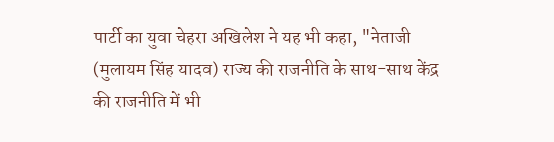पार्टी का युवा चेहरा अखिलेश ने यह भी कहा, "नेताजी (मुलायम सिंह यादव) राज्य की राजनीति के साथ-साथ केंद्र की राजनीति में भी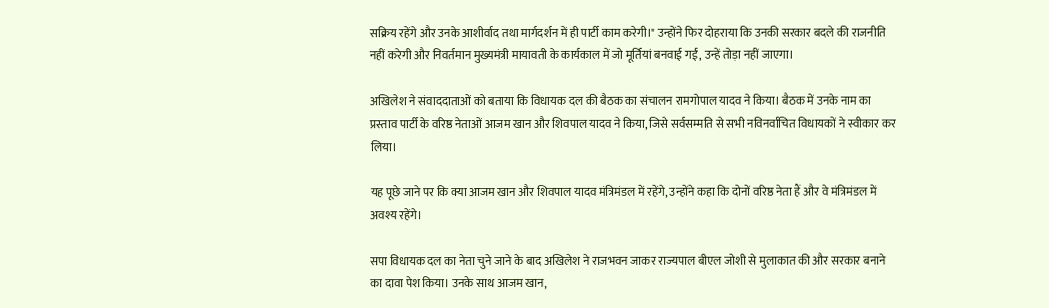सक्रिय रहेंगे और उनके आशीर्वाद तथा मार्गदर्शन में ही पार्टी काम करेगी।" उन्होंने फिर दोहराया कि उनकी सरकार बदले की राजनीति नहीं करेगी और निवर्तमान मुख्यमंत्री मायावती के कार्यकाल में जो मूर्तियां बनवाई गईं, उन्हें तोड़ा नहीं जाएगा।

अखिलेश ने संवाददाताओं को बताया कि विधायक दल की बैठक का संचालन रामगोपाल यादव ने किया। बैठक में उनके नाम का प्रस्ताव पार्टी के वरिष्ठ नेताओं आजम खान और शिवपाल यादव ने किया, जिसे सर्वसम्मति से सभी नविनर्वाचित विधायकों ने स्वीकार कर लिया।

यह पूछे जाने पर कि क्या आजम खान और शिवपाल यादव मंत्रिमंडल में रहेंगे, उन्होंने कहा कि दोनों वरिष्ठ नेता हैं और वे मंत्रिमंडल में अवश्य रहेंगे।

सपा विधायक दल का नेता चुने जाने के बाद अखिलेश ने राजभवन जाकर राज्यपाल बीएल जोशी से मुलाकात की और सरकार बनाने का दावा पेश किया। उनके साथ आजम खान,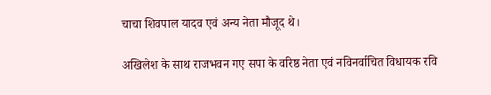चाचा शिवपाल यादव एवं अन्य नेता मौजूद थे।

अखिलेश के साथ राजभवन गए सपा के वरिष्ठ नेता एवं नविनर्वाचित विधायक रवि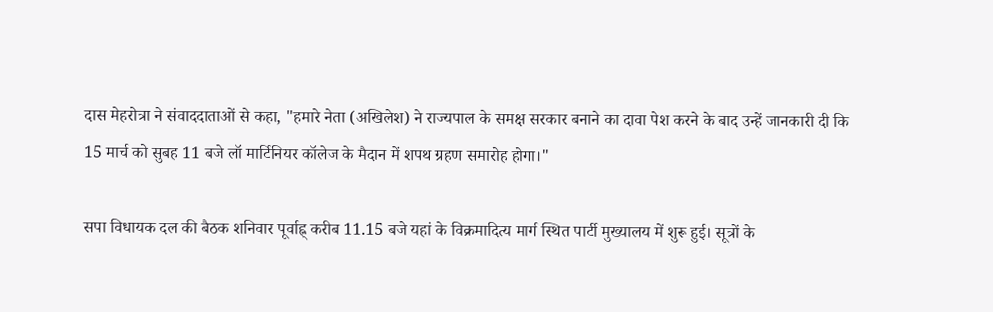दास मेहरोत्रा ने संवाददाताओं से कहा, "हमारे नेता (अखिलेश) ने राज्यपाल के समक्ष सरकार बनाने का दावा पेश करने के बाद उन्हें जानकारी दी कि 15 मार्च को सुबह 11 बजे लॉ मार्टिनियर कॉलेज के मैदान में शपथ ग्रहण समारोह होगा।"

सपा विधायक दल की बैठक शनिवार पूर्वाह्न् करीब 11.15 बजे यहां के विक्रमादित्य मार्ग स्थित पार्टी मुख्यालय में शुरू हुई। सूत्रों के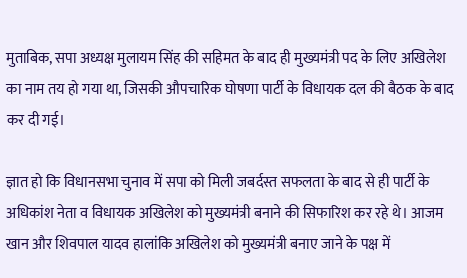मुताबिक, सपा अध्यक्ष मुलायम सिंह की सहिमत के बाद ही मुख्यमंत्री पद के लिए अखिलेश का नाम तय हो गया था, जिसकी औपचारिक घोषणा पार्टी के विधायक दल की बैठक के बाद कर दी गई।

ज्ञात हो कि विधानसभा चुनाव में सपा को मिली जबर्दस्त सफलता के बाद से ही पार्टी के अधिकांश नेता व विधायक अखिलेश को मुख्यमंत्री बनाने की सिफारिश कर रहे थे। आजम खान और शिवपाल यादव हालांकि अखिलेश को मुख्यमंत्री बनाए जाने के पक्ष में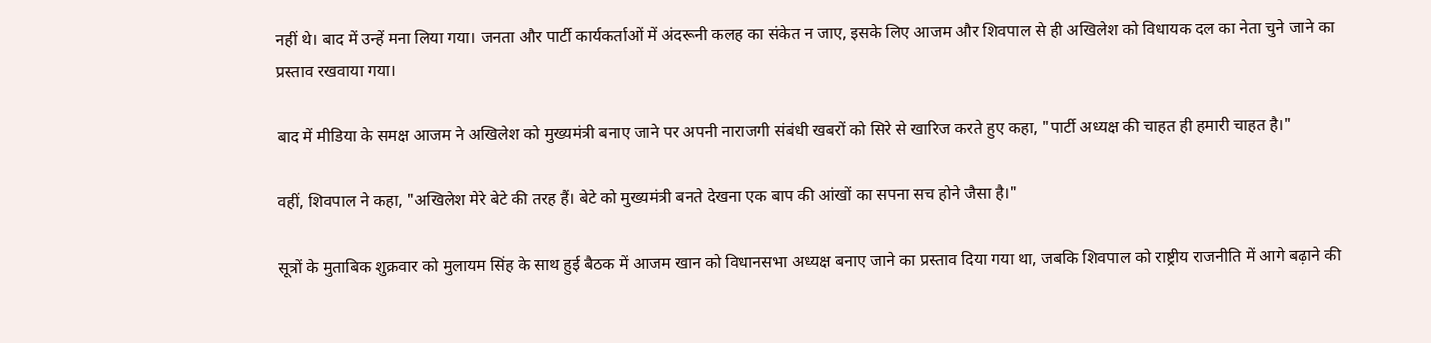नहीं थे। बाद में उन्हें मना लिया गया। जनता और पार्टी कार्यकर्ताओं में अंदरूनी कलह का संकेत न जाए, इसके लिए आजम और शिवपाल से ही अखिलेश को विधायक दल का नेता चुने जाने का प्रस्ताव रखवाया गया।

बाद में मीडिया के समक्ष आजम ने अखिलेश को मुख्यमंत्री बनाए जाने पर अपनी नाराजगी संबंधी खबरों को सिरे से खारिज करते हुए कहा, "पार्टी अध्यक्ष की चाहत ही हमारी चाहत है।"

वहीं, शिवपाल ने कहा, "अखिलेश मेरे बेटे की तरह हैं। बेटे को मुख्यमंत्री बनते देखना एक बाप की आंखों का सपना सच होने जैसा है।"

सूत्रों के मुताबिक शुक्रवार को मुलायम सिंह के साथ हुई बैठक में आजम खान को विधानसभा अध्यक्ष बनाए जाने का प्रस्ताव दिया गया था, जबकि शिवपाल को राष्ट्रीय राजनीति में आगे बढ़ाने की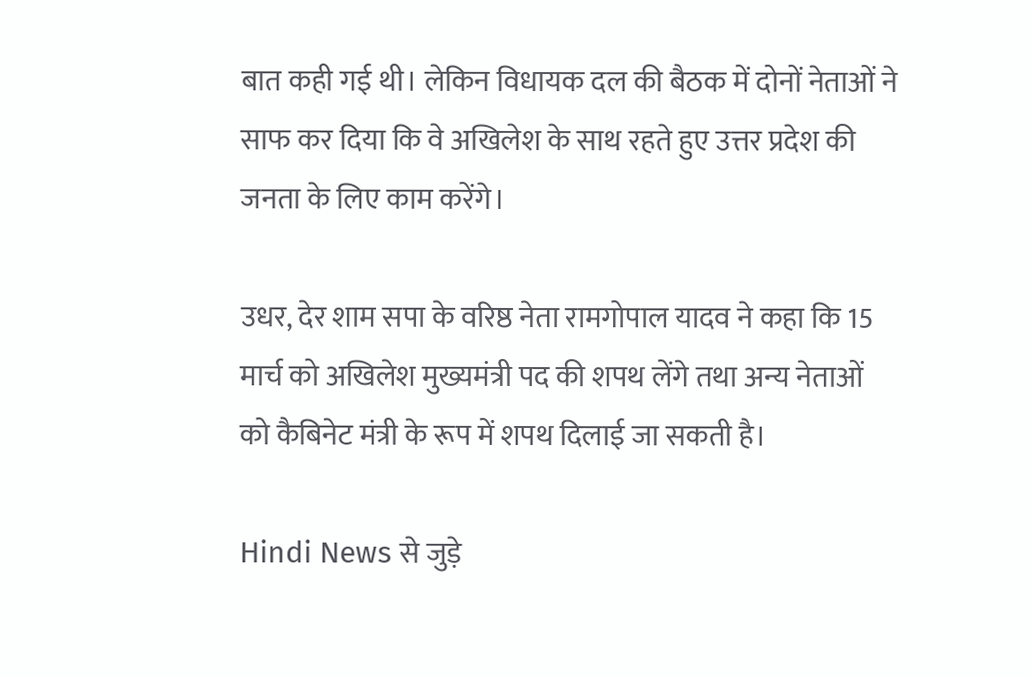बात कही गई थी। लेकिन विधायक दल की बैठक में दोनों नेताओं ने साफ कर दिया कि वे अखिलेश के साथ रहते हुए उत्तर प्रदेश की जनता के लिए काम करेंगे।

उधर, देर शाम सपा के वरिष्ठ नेता रामगोपाल यादव ने कहा कि 15 मार्च को अखिलेश मुख्यमंत्री पद की शपथ लेंगे तथा अन्य नेताओं को कैबिनेट मंत्री के रूप में शपथ दिलाई जा सकती है।

Hindi News से जुड़े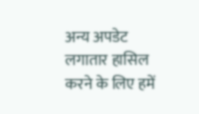अन्य अपडेट लगातार हासिल करने के लिए हमें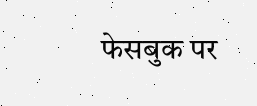फेसबुक पर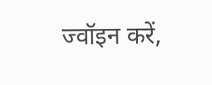ज्वॉइन करें,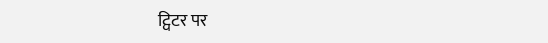ट्विटर पर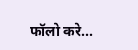फॉलो करे...